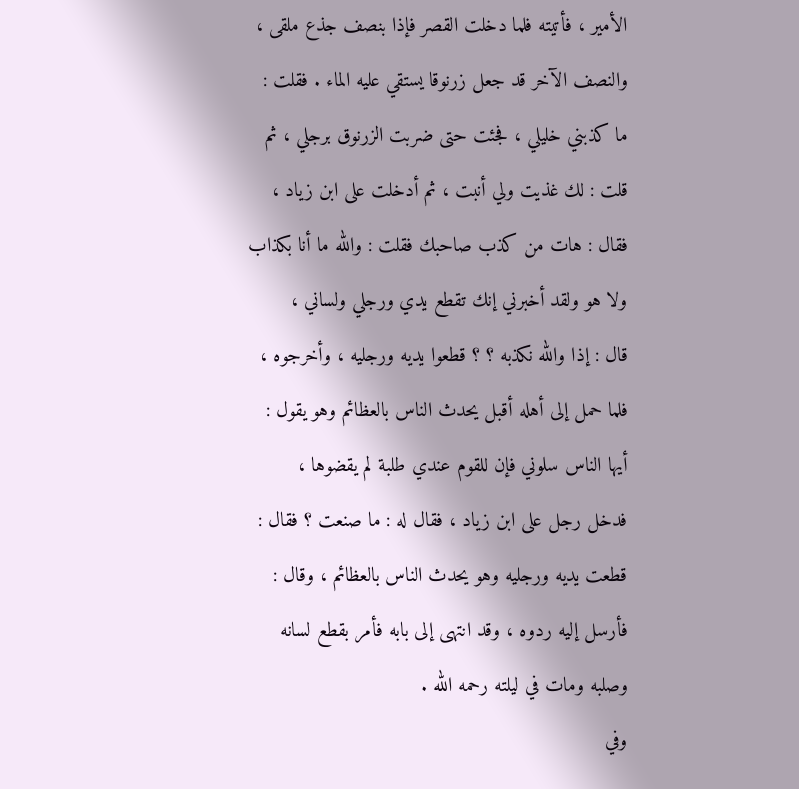الأمير ، فأتيته فلما دخلت القصر فإذا بنصف جذع ملقى ،
والنصف الآخر قد جعل زرنوقا يستقي عليه الماء . فقلت :
ما كذبني خليلي ، فجئت حتى ضربت الزرنوق برجلي ، ثم
قلت : لك غذيت ولي أنبت ، ثم أدخلت على ابن زياد ،
فقال : هات من كذب صاحبك فقلت : والله ما أنا بكذاب
ولا هو ولقد أخبرني إنك تقطع يدي ورجلي ولساني ،
قال : إذا والله نكذبه ؟ ؟ قطعوا يديه ورجليه ، وأخرجوه ،
فلما حمل إلى أهله أقبل يحدث الناس بالعظائم وهو يقول :
أيها الناس سلوني فإن للقوم عندي طلبة لم يقضوها ،
فدخل رجل على ابن زياد ، فقال له : ما صنعت ؟ فقال :
قطعت يديه ورجليه وهو يحدث الناس بالعظائم ، وقال :
فأرسل إليه ردوه ، وقد انتهى إلى بابه فأمر بقطع لسانه
وصلبه ومات في ليلته رحمه الله .
وفي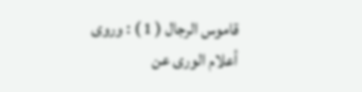قاموس الرجال ( 1 ) : وروى أعلام الورى عن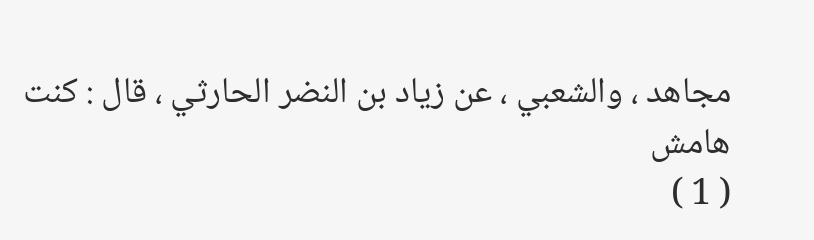مجاهد ، والشعبي ، عن زياد بن النضر الحارثي ، قال : كنت
هامش
( 1 )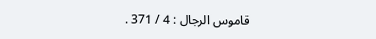قاموس الرجال : 4 / 371 .